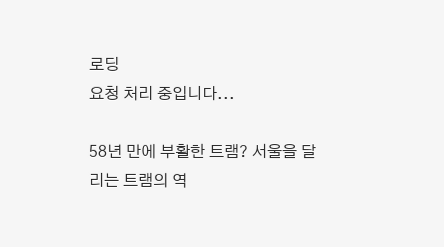로딩
요청 처리 중입니다...

58년 만에 부활한 트램? 서울을 달리는 트램의 역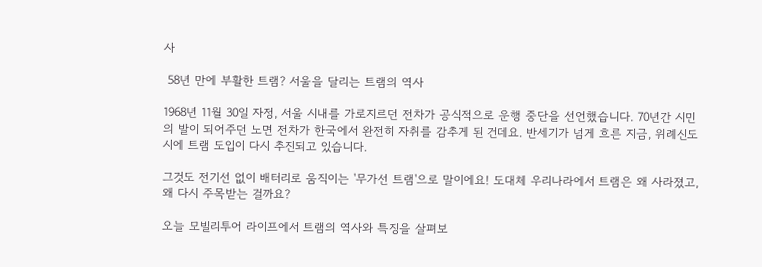사

 58년 만에 부활한 트램? 서울을 달리는 트램의 역사

1968년 11월 30일 자정, 서울 시내를 가로지르던 전차가 공식적으로 운행 중단을 선언했습니다. 70년간 시민의 발이 되어주던 노면 전차가 한국에서 완전히 자취를 감추게 된 건데요. 반세기가 넘게 흐른 지금, 위례신도시에 트램 도입이 다시 추진되고 있습니다.

그것도 전기선 없이 배터리로 움직이는 '무가선 트램'으로 말이에요! 도대체 우리나라에서 트램은 왜 사라졌고, 왜 다시 주목받는 걸까요?

오늘 모빌리투어 라이프에서 트램의 역사와 특징을 살펴보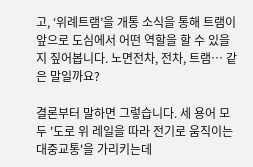고, ‘위례트램’을 개통 소식을 통해 트램이 앞으로 도심에서 어떤 역할을 할 수 있을지 짚어봅니다. 노면전차, 전차, 트램… 같은 말일까요?

결론부터 말하면 그렇습니다. 세 용어 모두 '도로 위 레일을 따라 전기로 움직이는 대중교통'을 가리키는데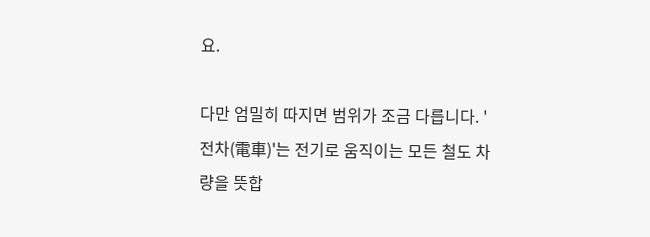요.

다만 엄밀히 따지면 범위가 조금 다릅니다. '전차(電車)'는 전기로 움직이는 모든 철도 차량을 뜻합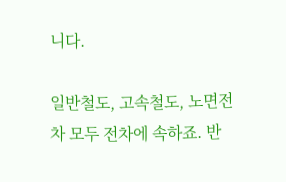니다.

일반철도, 고속철도, 노면전차 모두 전차에 속하죠. 반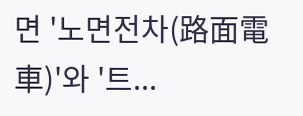면 '노면전차(路面電車)'와 '트...